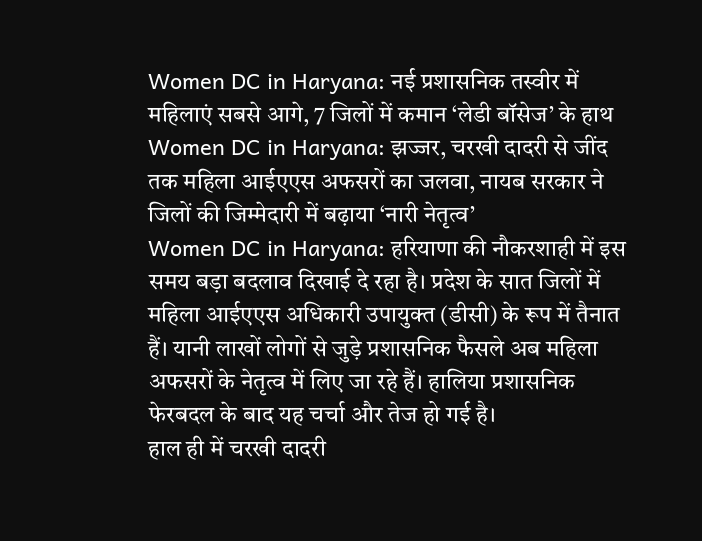Women DC in Haryana: नई प्रशासनिक तस्वीर में महिलाएं सबसे आगे, 7 जिलों में कमान ‘लेडी बॉसेज’ के हाथ
Women DC in Haryana: झज्जर, चरखी दादरी से जींद तक महिला आईएएस अफसरों का जलवा, नायब सरकार ने जिलों की जिम्मेदारी में बढ़ाया ‘नारी नेतृत्व’
Women DC in Haryana: हरियाणा की नौकरशाही में इस समय बड़ा बदलाव दिखाई दे रहा है। प्रदेश के सात जिलों में महिला आईएएस अधिकारी उपायुक्त (डीसी) के रूप में तैनात हैं। यानी लाखों लोगों से जुड़े प्रशासनिक फैसले अब महिला अफसरों के नेतृत्व में लिए जा रहे हैं। हालिया प्रशासनिक फेरबदल के बाद यह चर्चा और तेज हो गई है।
हाल ही में चरखी दादरी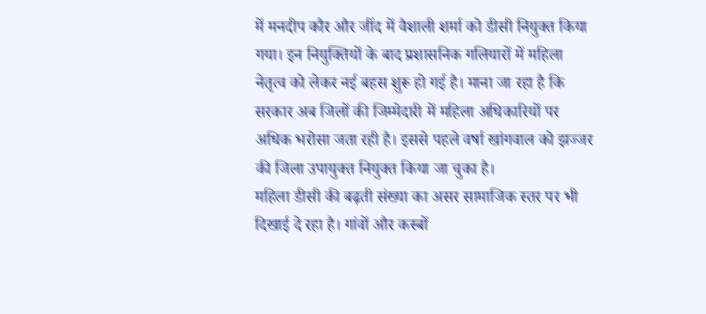में मनदीप कौर और जींद में वैशाली शर्मा को डीसी नियुक्त किया गया। इन नियुक्तियों के बाद प्रशासनिक गलियारों में महिला नेतृत्व को लेकर नई बहस शुरू हो गई है। माना जा रहा है कि सरकार अब जिलों की जिम्मेदारी में महिला अधिकारियों पर अधिक भरोसा जता रही है। इससे पहले वर्षा खांगवाल को झज्जर की जिला उपायुक्त नियुक्त किया जा चुका है।
महिला डीसी की बढ़ती संख्या का असर सामाजिक स्तर पर भी दिखाई दे रहा है। गांवों और कस्बों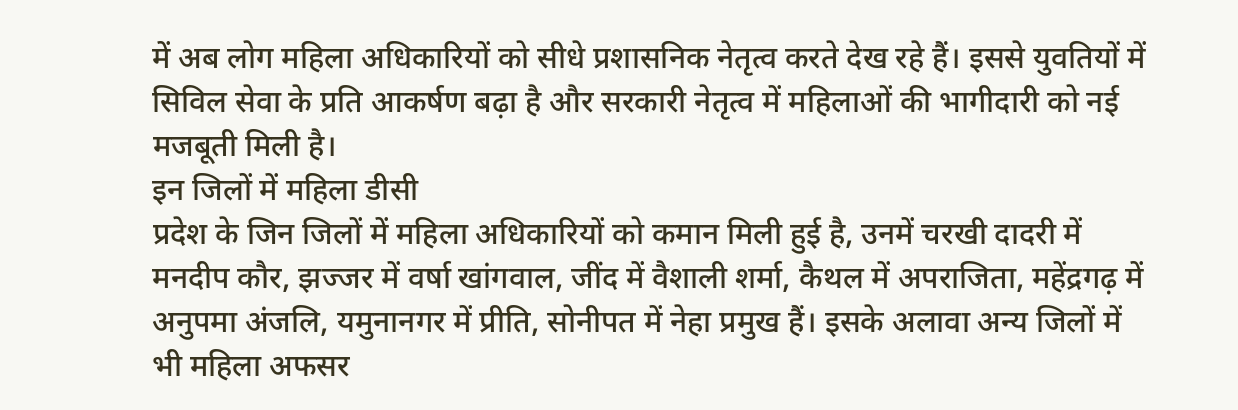में अब लोग महिला अधिकारियों को सीधे प्रशासनिक नेतृत्व करते देख रहे हैं। इससे युवतियों में सिविल सेवा के प्रति आकर्षण बढ़ा है और सरकारी नेतृत्व में महिलाओं की भागीदारी को नई मजबूती मिली है।
इन जिलों में महिला डीसी
प्रदेश के जिन जिलों में महिला अधिकारियों को कमान मिली हुई है, उनमें चरखी दादरी में मनदीप कौर, झज्जर में वर्षा खांगवाल, जींद में वैशाली शर्मा, कैथल में अपराजिता, महेंद्रगढ़ में अनुपमा अंजलि, यमुनानगर में प्रीति, सोनीपत में नेहा प्रमुख हैं। इसके अलावा अन्य जिलों में भी महिला अफसर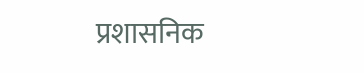प्रशासनिक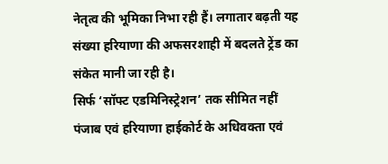नेतृत्व की भूमिका निभा रही हैं। लगातार बढ़ती यह संख्या हरियाणा की अफसरशाही में बदलते ट्रेंड का संकेत मानी जा रही है।
सिर्फ ‘सॉफ्ट एडमिनिस्ट्रेशन’ तक सीमित नहीं
पंजाब एवं हरियाणा हाईकोर्ट के अधिवक्ता एवं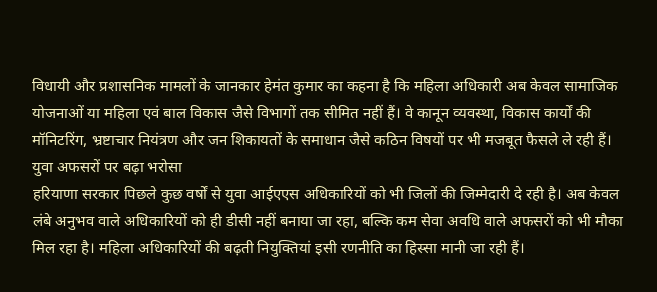विधायी और प्रशासनिक मामलों के जानकार हेमंत कुमार का कहना है कि महिला अधिकारी अब केवल सामाजिक योजनाओं या महिला एवं बाल विकास जैसे विभागों तक सीमित नहीं हैं। वे कानून व्यवस्था, विकास कार्यों की मॉनिटरिंग, भ्रष्टाचार नियंत्रण और जन शिकायतों के समाधान जैसे कठिन विषयों पर भी मजबूत फैसले ले रही हैं।
युवा अफसरों पर बढ़ा भरोसा
हरियाणा सरकार पिछले कुछ वर्षों से युवा आईएएस अधिकारियों को भी जिलों की जिम्मेदारी दे रही है। अब केवल लंबे अनुभव वाले अधिकारियों को ही डीसी नहीं बनाया जा रहा, बल्कि कम सेवा अवधि वाले अफसरों को भी मौका मिल रहा है। महिला अधिकारियों की बढ़ती नियुक्तियां इसी रणनीति का हिस्सा मानी जा रही हैं।